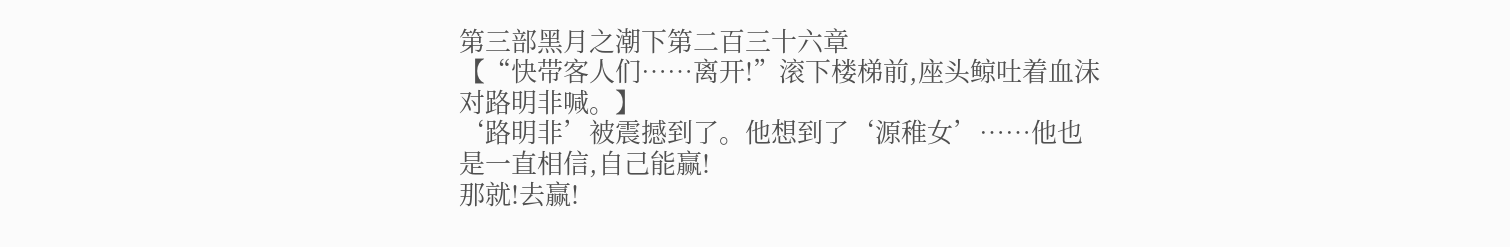第三部黑月之潮下第二百三十六章
【“快带客人们……离开!”滚下楼梯前,座头鲸吐着血沫对路明非喊。】
‘路明非’被震撼到了。他想到了‘源稚女’……他也是一直相信,自己能赢!
那就!去赢!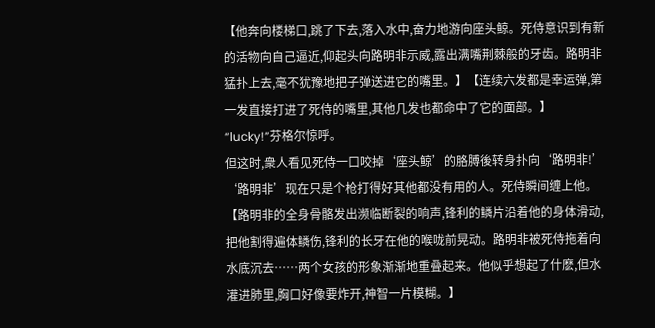【他奔向楼梯口,跳了下去,落入水中,奋力地游向座头鲸。死侍意识到有新的活物向自己逼近,仰起头向路明非示威,露出满嘴荆棘般的牙齿。路明非猛扑上去,毫不犹豫地把子弹送进它的嘴里。】【连续六发都是幸运弹,第一发直接打进了死侍的嘴里,其他几发也都命中了它的面部。】
“lucky!”芬格尔惊呼。
但这时,衆人看见死侍一口咬掉‘座头鲸’的胳膊後转身扑向‘路明非!’
‘路明非’现在只是个枪打得好其他都没有用的人。死侍瞬间缠上他。【路明非的全身骨骼发出濒临断裂的响声,锋利的鳞片沿着他的身体滑动,把他割得遍体鳞伤,锋利的长牙在他的喉咙前晃动。路明非被死侍拖着向水底沉去……两个女孩的形象渐渐地重叠起来。他似乎想起了什麽,但水灌进肺里,胸口好像要炸开,神智一片模糊。】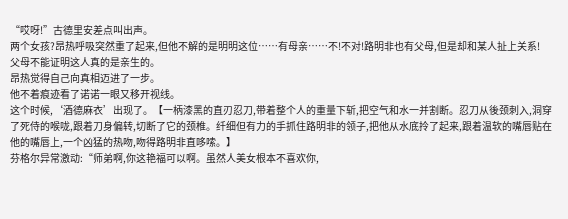“哎呀!”古德里安差点叫出声。
两个女孩?昂热呼吸突然重了起来,但他不解的是明明这位……有母亲……不!不对!路明非也有父母,但是却和某人扯上关系!
父母不能证明这人真的是亲生的。
昂热觉得自己向真相迈进了一步。
他不着痕迹看了诺诺一眼又移开视线。
这个时候,‘酒德麻衣’出现了。【一柄漆黑的直刃忍刀,带着整个人的重量下斩,把空气和水一并割断。忍刀从後颈刺入,洞穿了死侍的喉咙,跟着刀身偏转,切断了它的颈椎。纤细但有力的手抓住路明非的领子,把他从水底拎了起来,跟着温软的嘴唇贴在他的嘴唇上,一个凶猛的热吻,吻得路明非直哆嗦。】
芬格尔异常激动:“师弟啊,你这艳福可以啊。虽然人美女根本不喜欢你,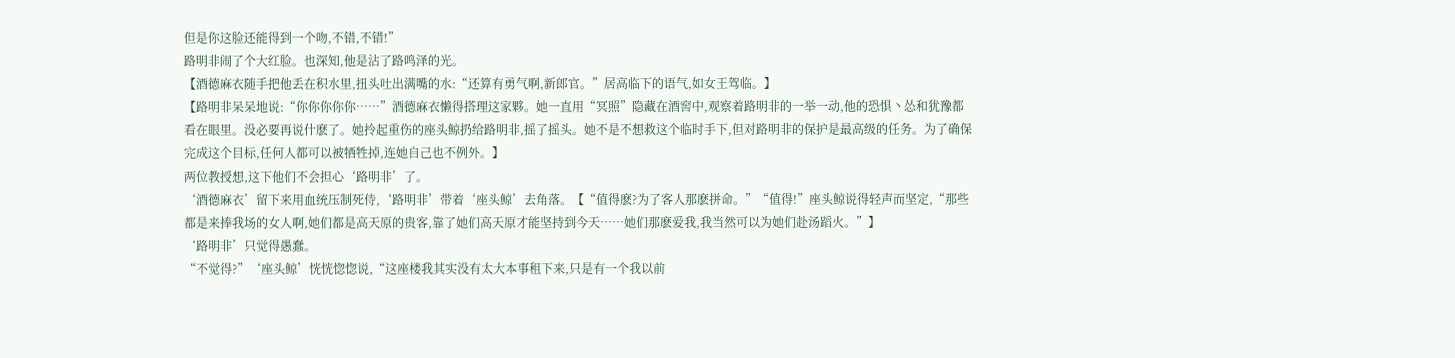但是你这脸还能得到一个吻,不错,不错!”
路明非闹了个大红脸。也深知,他是沾了路鸣泽的光。
【酒德麻衣随手把他丢在积水里,扭头吐出满嘴的水:“还算有勇气啊,新郎官。”居高临下的语气,如女王驾临。】
【路明非呆呆地说:“你你你你你……”酒德麻衣懒得搭理这家夥。她一直用“冥照”隐藏在酒窖中,观察着路明非的一举一动,他的恐惧丶怂和犹豫都看在眼里。没必要再说什麽了。她拎起重伤的座头鲸扔给路明非,摇了摇头。她不是不想救这个临时手下,但对路明非的保护是最高级的任务。为了确保完成这个目标,任何人都可以被牺牲掉,连她自己也不例外。】
两位教授想,这下他们不会担心‘路明非’了。
‘酒德麻衣’留下来用血统压制死侍,‘路明非’带着‘座头鲸’去角落。【“值得麽?为了客人那麽拼命。”“值得!”座头鲸说得轻声而坚定,“那些都是来捧我场的女人啊,她们都是高天原的贵客,靠了她们高天原才能坚持到今天……她们那麽爱我,我当然可以为她们赴汤蹈火。”】
‘路明非’只觉得愚蠢。
“不觉得?”‘座头鲸’恍恍惚惚说,“这座楼我其实没有太大本事租下来,只是有一个我以前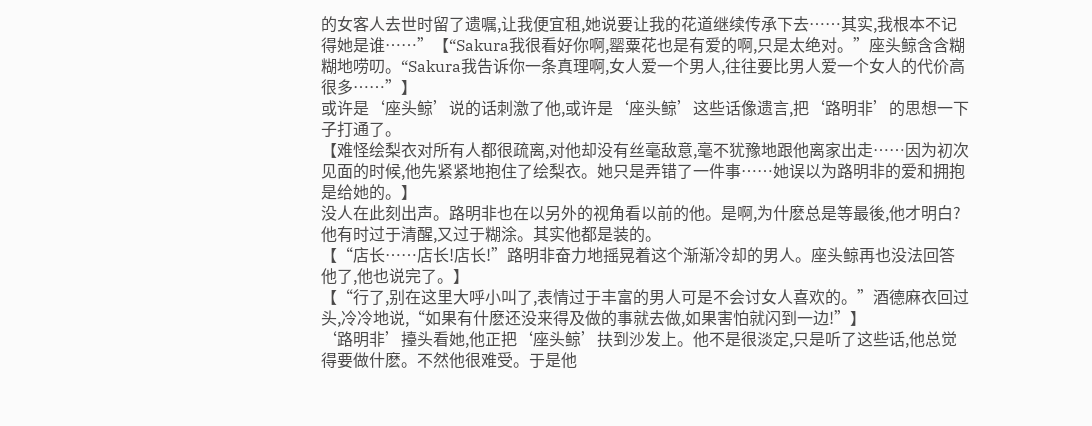的女客人去世时留了遗嘱,让我便宜租,她说要让我的花道继续传承下去……其实,我根本不记得她是谁……”【“Sakura我很看好你啊,罂粟花也是有爱的啊,只是太绝对。”座头鲸含含糊糊地唠叨。“Sakura我告诉你一条真理啊,女人爱一个男人,往往要比男人爱一个女人的代价高很多……”】
或许是‘座头鲸’说的话刺激了他,或许是‘座头鲸’这些话像遗言,把‘路明非’的思想一下子打通了。
【难怪绘梨衣对所有人都很疏离,对他却没有丝毫敌意,毫不犹豫地跟他离家出走……因为初次见面的时候,他先紧紧地抱住了绘梨衣。她只是弄错了一件事……她误以为路明非的爱和拥抱是给她的。】
没人在此刻出声。路明非也在以另外的视角看以前的他。是啊,为什麽总是等最後,他才明白?他有时过于清醒,又过于糊涂。其实他都是装的。
【“店长……店长!店长!”路明非奋力地摇晃着这个渐渐冷却的男人。座头鲸再也没法回答他了,他也说完了。】
【“行了,别在这里大呼小叫了,表情过于丰富的男人可是不会讨女人喜欢的。”酒德麻衣回过头,冷冷地说,“如果有什麽还没来得及做的事就去做,如果害怕就闪到一边!”】
‘路明非’擡头看她,他正把‘座头鲸’扶到沙发上。他不是很淡定,只是听了这些话,他总觉得要做什麽。不然他很难受。于是他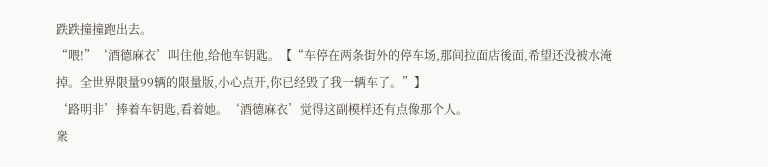跌跌撞撞跑出去。
“喂!”‘酒德麻衣’叫住他,给他车钥匙。【“车停在两条街外的停车场,那间拉面店後面,希望还没被水淹掉。全世界限量99辆的限量版,小心点开,你已经毁了我一辆车了。”】
‘路明非’捧着车钥匙,看着她。‘酒德麻衣’觉得这副模样还有点像那个人。
衆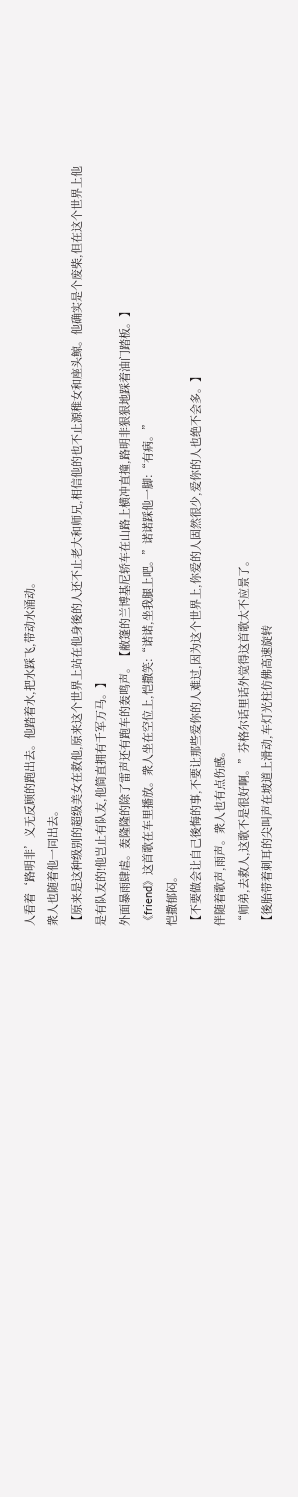人看着‘路明非’义无反顾的跑出去。他踏着水,把水踩飞,带动水涌动。
衆人也随着他一同出去。
【原来是这种级别的超级美女在救他,原来这个世界上站在他身後的人还不止老大和师兄,相信他的也不止源稚女和座头鲸。他确实是个废柴,但在这个世界上他是有队友的!他岂止有队友,他简直拥有千军万马。】
外面暴雨肆虐。轰隆隆的除了雷声还有跑车的轰鸣声。【敝篷的兰博基尼轿车在山路上横冲直撞,路明非狠狠地踩着油门踏板。】
《friend》这首歌在车里播放。衆人坐在空位上,恺撒笑:“诺诺,坐我腿上吧。”诺诺踩他一脚:“有病。”
恺撒郁闷。
【不要做会让自己後悔的事,不要让那些爱你的人难过,因为这个世界上,你爱的人固然很少,爱你的人也绝不会多。】
伴随着歌声,雨声。衆人也有点伤感。
“师弟,去救人,这歌不是很好啊。”芬格尔话里话外觉得这首歌太不应景了。
【後胎带着刺耳的尖叫声在坡道上滑动,车灯光柱仿佛高速旋转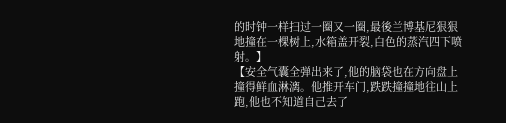的时钟一样扫过一圈又一圈,最後兰博基尼狠狠地撞在一棵树上,水箱盖开裂,白色的蒸汽四下喷射。】
【安全气囊全弹出来了,他的脑袋也在方向盘上撞得鲜血淋漓。他推开车门,跌跌撞撞地往山上跑,他也不知道自己去了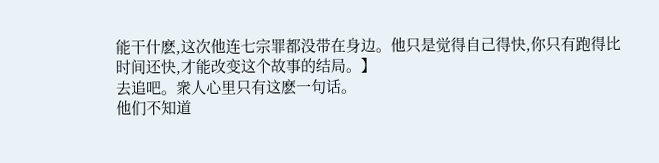能干什麽,这次他连七宗罪都没带在身边。他只是觉得自己得快,你只有跑得比时间还快,才能改变这个故事的结局。】
去追吧。衆人心里只有这麽一句话。
他们不知道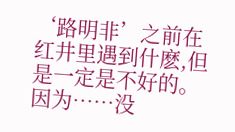‘路明非’之前在红井里遇到什麽,但是一定是不好的。因为……没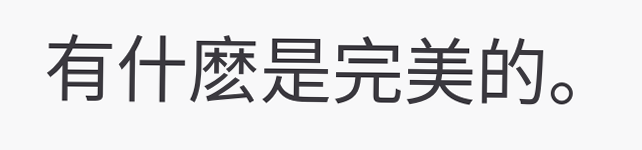有什麽是完美的。